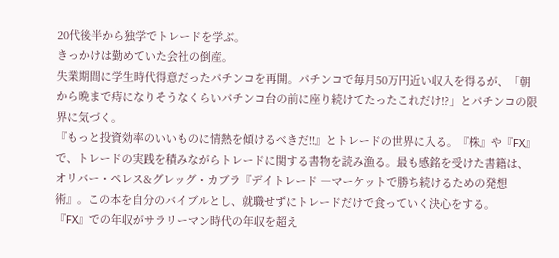20代後半から独学でトレードを学ぶ。
きっかけは勤めていた会社の倒産。
失業期間に学生時代得意だったパチンコを再開。パチンコで毎月50万円近い収入を得るが、「朝から晩まで痔になりそうなくらいパチンコ台の前に座り続けてたったこれだけ!?」とパチンコの限界に気づく。
『もっと投資効率のいいものに情熱を傾けるべきだ!!』とトレードの世界に入る。『株』や『FX』で、トレードの実践を積みながらトレードに関する書物を読み漁る。最も感銘を受けた書籍は、オリバー・ペレス&グレッグ・カブラ『デイトレード ―マーケットで勝ち続けるための発想術』。この本を自分のバイブルとし、就職せずにトレードだけで食っていく決心をする。
『FX』での年収がサラリーマン時代の年収を超え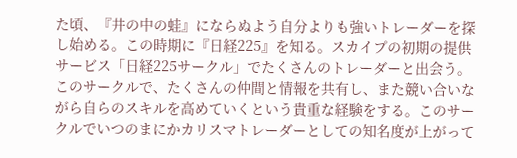た頃、『井の中の蛙』にならぬよう自分よりも強いトレーダーを探し始める。この時期に『日経225』を知る。スカイプの初期の提供サービス「日経225サークル」でたくさんのトレーダーと出会う。このサークルで、たくさんの仲間と情報を共有し、また競い合いながら自らのスキルを高めていくという貴重な経験をする。このサークルでいつのまにかカリスマトレーダーとしての知名度が上がって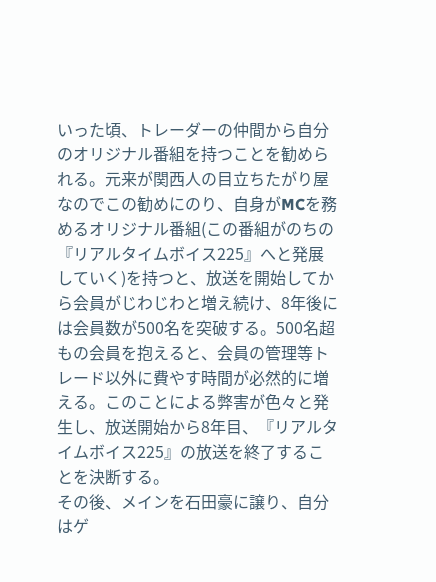いった頃、トレーダーの仲間から自分のオリジナル番組を持つことを勧められる。元来が関西人の目立ちたがり屋なのでこの勧めにのり、自身がMCを務めるオリジナル番組(この番組がのちの『リアルタイムボイス225』へと発展していく)を持つと、放送を開始してから会員がじわじわと増え続け、8年後には会員数が500名を突破する。500名超もの会員を抱えると、会員の管理等トレード以外に費やす時間が必然的に増える。このことによる弊害が色々と発生し、放送開始から8年目、『リアルタイムボイス225』の放送を終了することを決断する。
その後、メインを石田豪に譲り、自分はゲ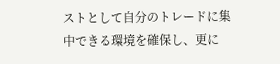ストとして自分のトレードに集中できる環境を確保し、更に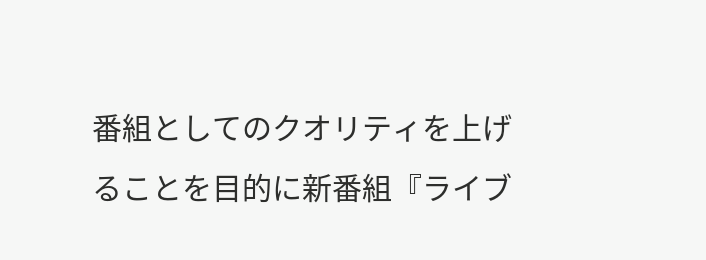番組としてのクオリティを上げることを目的に新番組『ライブ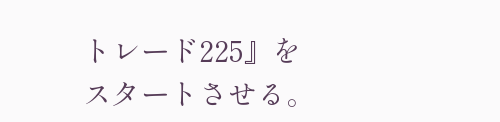トレード225』をスタートさせる。